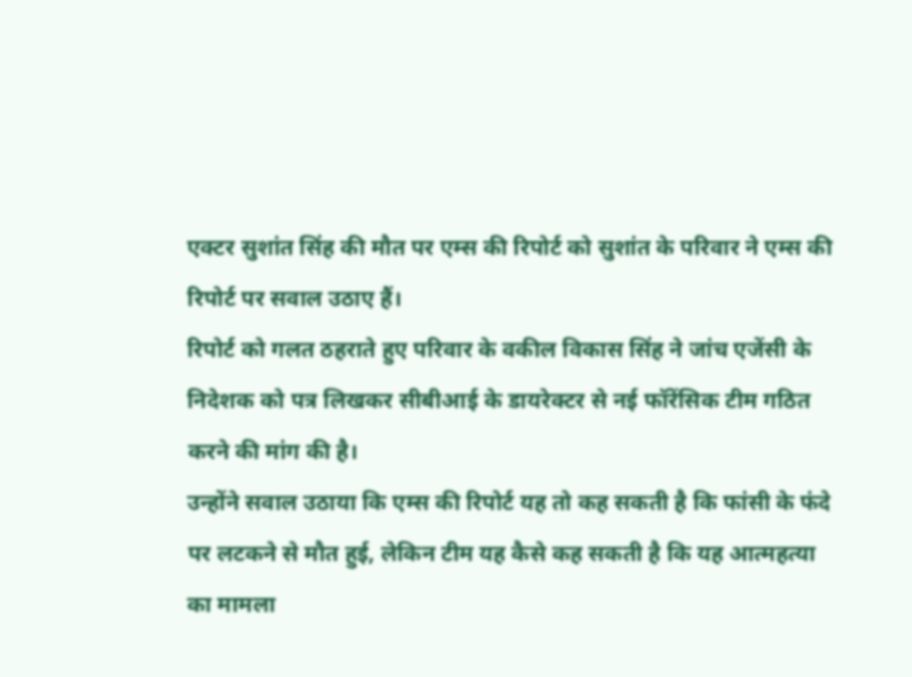एक्टर सुशांत सिंह की मौत पर एम्स की रिपोर्ट को सुशांत के परिवार ने एम्स की रिपोर्ट पर सवाल उठाए हैं।
रिपोर्ट को गलत ठहराते हुए परिवार के वकील विकास सिंह ने जांच एजेंसी के निदेशक को पत्र लिखकर सीबीआई के डायरेक्टर से नई फॉरेंसिक टीम गठित करने की मांग की है।
उन्होंने सवाल उठाया कि एम्स की रिपोर्ट यह तो कह सकती है कि फांसी के फंदे पर लटकने से मौत हुई, लेकिन टीम यह कैसे कह सकती है कि यह आत्महत्या का मामला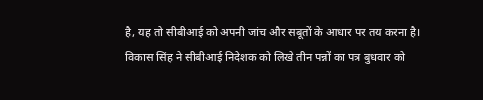है, यह तो सीबीआई को अपनी जांच और सबूतों के आधार पर तय करना है।
विकास सिंह ने सीबीआई निदेशक को लिखे तीन पन्नों का पत्र बुधवार को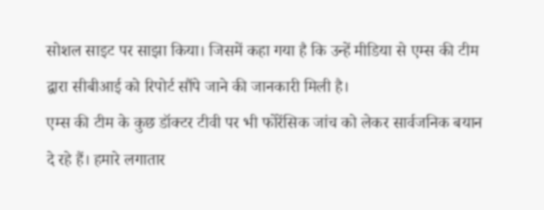सोशल साइट पर साझा किया। जिसमें कहा गया है कि उन्हें मीडिया से एम्स की टीम द्वारा सीबीआई को रिपोर्ट सौंपे जाने की जानकारी मिली है।
एम्स की टीम के कुछ डॉक्टर टीवी पर भी फोरेंसिक जांच को लेकर सार्वजनिक बयान दे रहे हैं। हमारे लगातार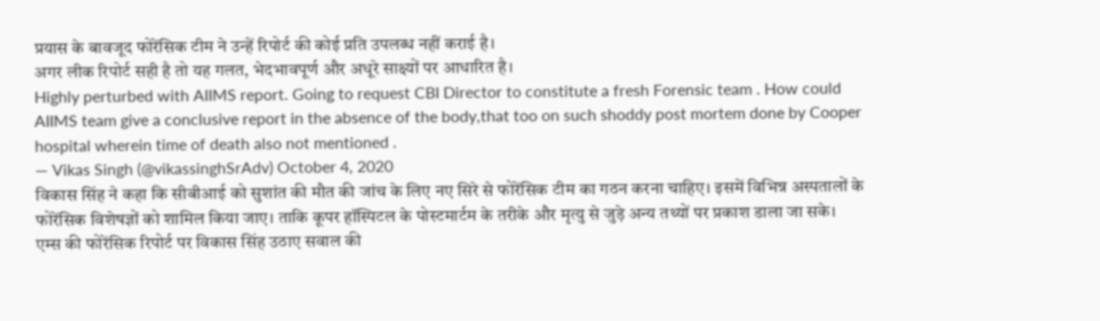प्रयास के बावजूद फोरेंसिक टीम ने उन्हें रिपोर्ट की कोई प्रति उपलब्ध नहीं कराई है।
अगर लीक रिपोर्ट सही है तो यह गलत, भेदभावपूर्ण और अधूरे साक्ष्यों पर आधारित है।
Highly perturbed with AIIMS report. Going to request CBI Director to constitute a fresh Forensic team . How could AIIMS team give a conclusive report in the absence of the body,that too on such shoddy post mortem done by Cooper hospital wherein time of death also not mentioned .
— Vikas Singh (@vikassinghSrAdv) October 4, 2020
विकास सिंह ने कहा कि सीबीआई को सुशांत की मौत की जांच के लिए नए सिरे से फोरेंसिक टीम का गठन करना चाहिए। इसमें विभिन्न अस्पतालों के फोरेंसिक विशेषज्ञों को शामिल किया जाए। ताकि कूपर हॉस्पिटल के पोस्टमार्टम के तरीके और मृत्यु से जुड़े अन्य तथ्यों पर प्रकाश डाला जा सके।
एम्स की फोरेंसिक रिपोर्ट पर विकास सिंह उठाए सवाल की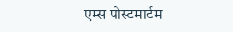एम्स पोस्टमार्टम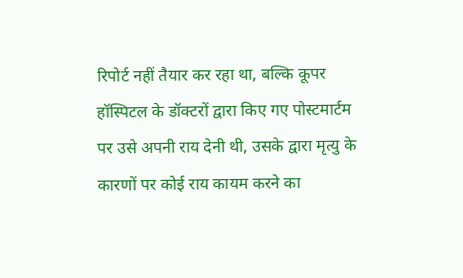रिपोर्ट नहीं तैयार कर रहा था, बल्कि कूपर हॉस्पिटल के डॉक्टरों द्वारा किए गए पोस्टमार्टम पर उसे अपनी राय देनी थी, उसके द्वारा मृत्यु के कारणों पर कोई राय कायम करने का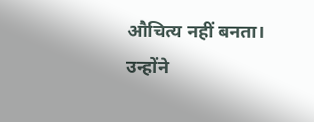औचित्य नहीं बनता।
उन्होंने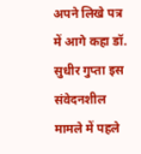अपने लिखे पत्र में आगे कहा डॉ. सुधीर गुप्ता इस संवेदनशील मामले में पहले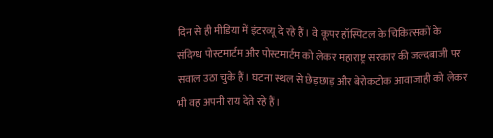दिन से ही मीडिया में इंटरव्यू दे रहे हैं। वे कूपर हॉस्पिटल के चिकित्सकों के संदिग्ध पोस्टमार्टम और पोस्टमार्टम को लेकर महाराष्ट्र सरकार की जल्दबाजी पर सवाल उठा चुके हैं। घटना स्थल से छेड़छाड़ और बेरोकटोक आवाजाही को लेकर भी वह अपनी राय देते रहे हैं।